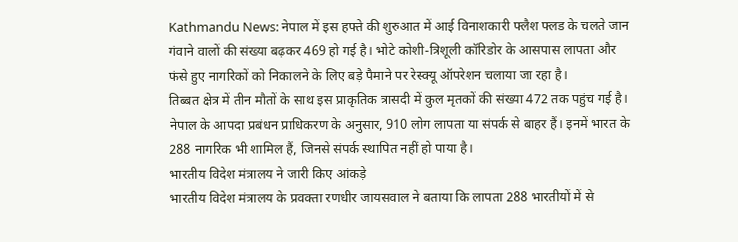Kathmandu News: नेपाल में इस हफ्ते की शुरुआत में आई विनाशकारी फ्लैश फ्लड के चलते जान गंवाने वालों की संख्या बढ़कर 469 हो गई है। भोटे कोशी-त्रिशूली कॉरिडोर के आसपास लापता और फंसे हुए नागरिकों को निकालने के लिए बड़े पैमाने पर रेस्क्यू ऑपरेशन चलाया जा रहा है।
तिब्बत क्षेत्र में तीन मौतों के साथ इस प्राकृतिक त्रासदी में कुल मृतकों की संख्या 472 तक पहुंच गई है। नेपाल के आपदा प्रबंधन प्राधिकरण के अनुसार, 910 लोग लापता या संपर्क से बाहर हैं। इनमें भारत के 288 नागरिक भी शामिल हैं, जिनसे संपर्क स्थापित नहीं हो पाया है।
भारतीय विदेश मंत्रालय ने जारी किए आंकड़े
भारतीय विदेश मंत्रालय के प्रवक्ता रणधीर जायसवाल ने बताया कि लापता 288 भारतीयों में से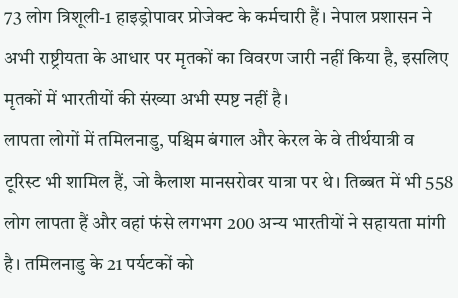73 लोग त्रिशूली-1 हाइड्रोपावर प्रोजेक्ट के कर्मचारी हैं। नेपाल प्रशासन ने अभी राष्ट्रीयता के आधार पर मृतकों का विवरण जारी नहीं किया है, इसलिए मृतकों में भारतीयों की संख्या अभी स्पष्ट नहीं है।
लापता लोगों में तमिलनाडु, पश्चिम बंगाल और केरल के वे तीर्थयात्री व टूरिस्ट भी शामिल हैं, जो कैलाश मानसरोवर यात्रा पर थे। तिब्बत में भी 558 लोग लापता हैं और वहां फंसे लगभग 200 अन्य भारतीयों ने सहायता मांगी है। तमिलनाडु के 21 पर्यटकों को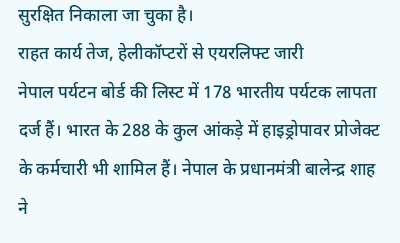सुरक्षित निकाला जा चुका है।
राहत कार्य तेज, हेलीकॉप्टरों से एयरलिफ्ट जारी
नेपाल पर्यटन बोर्ड की लिस्ट में 178 भारतीय पर्यटक लापता दर्ज हैं। भारत के 288 के कुल आंकड़े में हाइड्रोपावर प्रोजेक्ट के कर्मचारी भी शामिल हैं। नेपाल के प्रधानमंत्री बालेन्द्र शाह ने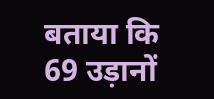बताया कि 69 उड़ानों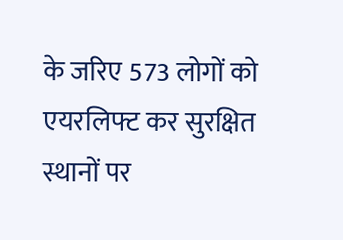के जरिए 573 लोगों को एयरलिफ्ट कर सुरक्षित स्थानों पर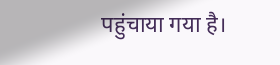पहुंचाया गया है।